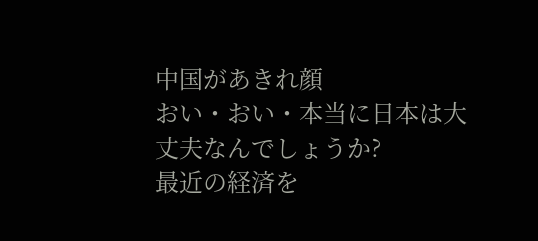中国があきれ顔
おい・おい・本当に日本は大丈夫なんでしょうか?
最近の経済を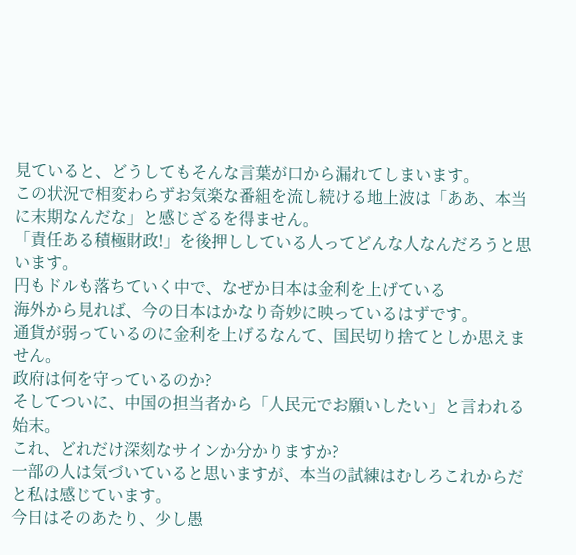見ていると、どうしてもそんな言葉が口から漏れてしまいます。
この状況で相変わらずお気楽な番組を流し続ける地上波は「ああ、本当に末期なんだな」と感じざるを得ません。
「責任ある積極財政!」を後押ししている人ってどんな人なんだろうと思います。
円もドルも落ちていく中で、なぜか日本は金利を上げている
海外から見れば、今の日本はかなり奇妙に映っているはずです。
通貨が弱っているのに金利を上げるなんて、国民切り捨てとしか思えません。
政府は何を守っているのか?
そしてついに、中国の担当者から「人民元でお願いしたい」と言われる始末。
これ、どれだけ深刻なサインか分かりますか?
一部の人は気づいていると思いますが、本当の試練はむしろこれからだと私は感じています。
今日はそのあたり、少し愚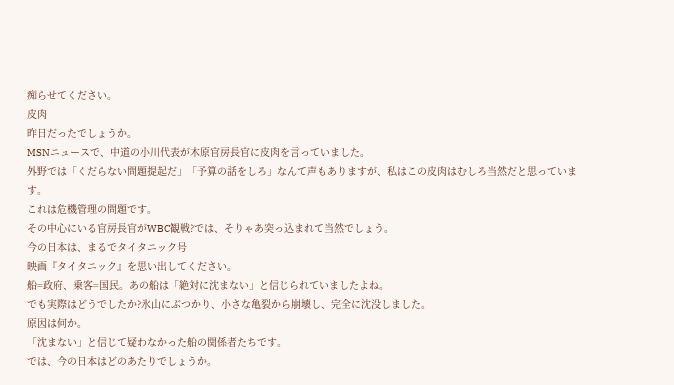痴らせてください。
皮肉
昨日だったでしょうか。
MSNニュースで、中道の小川代表が木原官房長官に皮肉を言っていました。
外野では「くだらない問題提起だ」「予算の話をしろ」なんて声もありますが、私はこの皮肉はむしろ当然だと思っています。
これは危機管理の問題です。
その中心にいる官房長官がWBC観戦?では、そりゃあ突っ込まれて当然でしょう。
今の日本は、まるでタイタニック号
映画『タイタニック』を思い出してください。
船=政府、乗客=国民。あの船は「絶対に沈まない」と信じられていましたよね。
でも実際はどうでしたか?氷山にぶつかり、小さな亀裂から崩壊し、完全に沈没しました。
原因は何か。
「沈まない」と信じて疑わなかった船の関係者たちです。
では、今の日本はどのあたりでしょうか。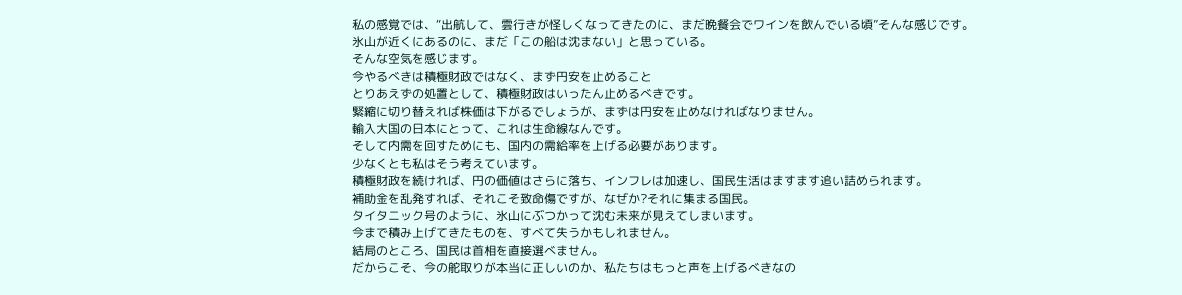私の感覚では、“出航して、雲行きが怪しくなってきたのに、まだ晩餐会でワインを飲んでいる頃”そんな感じです。
氷山が近くにあるのに、まだ「この船は沈まない」と思っている。
そんな空気を感じます。
今やるべきは積極財政ではなく、まず円安を止めること
とりあえずの処置として、積極財政はいったん止めるべきです。
緊縮に切り替えれば株価は下がるでしょうが、まずは円安を止めなければなりません。
輸入大国の日本にとって、これは生命線なんです。
そして内需を回すためにも、国内の需給率を上げる必要があります。
少なくとも私はそう考えています。
積極財政を続ければ、円の価値はさらに落ち、インフレは加速し、国民生活はますます追い詰められます。
補助金を乱発すれば、それこそ致命傷ですが、なぜか?それに集まる国民。
タイタニック号のように、氷山にぶつかって沈む未来が見えてしまいます。
今まで積み上げてきたものを、すべて失うかもしれません。
結局のところ、国民は首相を直接選べません。
だからこそ、今の舵取りが本当に正しいのか、私たちはもっと声を上げるべきなの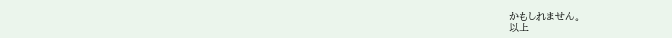かもしれません。
以上